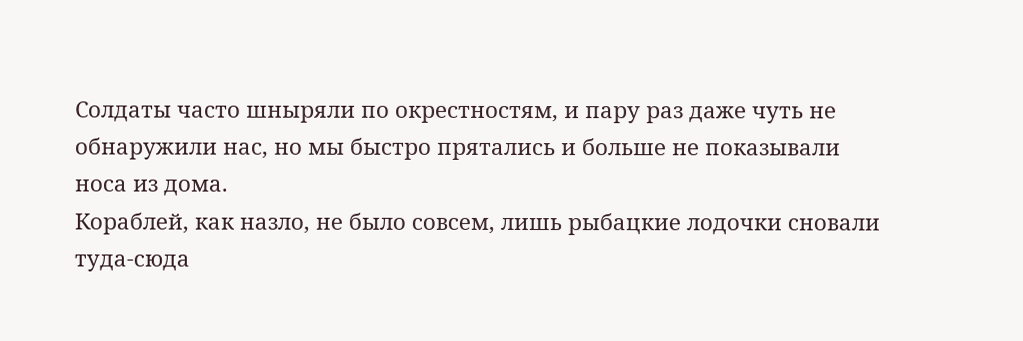Солдаты часто шныряли по окрестностям, и пару раз даже чуть не обнаружили нас, но мы быстро прятались и больше не показывали носа из дома.
Кораблей, как назло, не было совсем, лишь рыбацкие лодочки сновали туда-сюда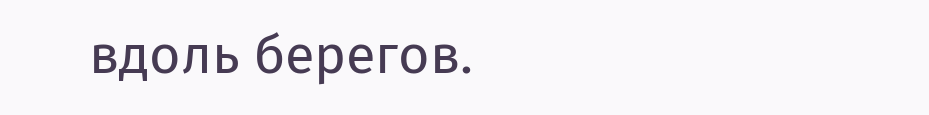вдоль берегов.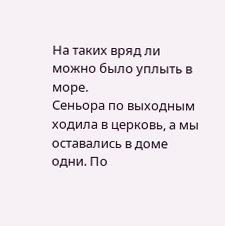На таких вряд ли можно было уплыть в море.
Сеньора по выходным ходила в церковь, а мы оставались в доме одни. По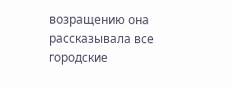возращению она рассказывала все городские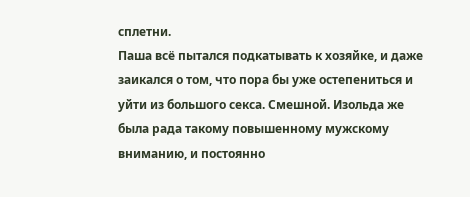сплетни.
Паша всё пытался подкатывать к хозяйке, и даже заикался о том, что пора бы уже остепениться и уйти из большого секса. Смешной. Изольда же была рада такому повышенному мужскому вниманию, и постоянно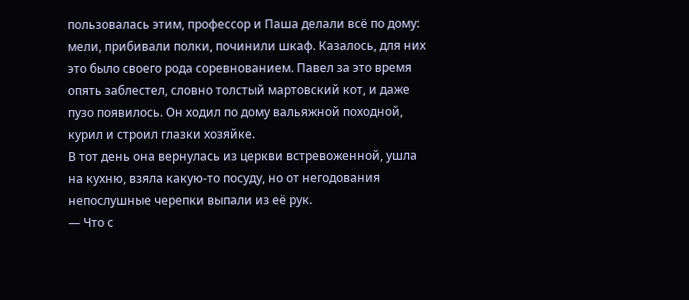пользовалась этим, профессор и Паша делали всё по дому: мели, прибивали полки, починили шкаф. Казалось, для них это было своего рода соревнованием. Павел за это время опять заблестел, словно толстый мартовский кот, и даже пузо появилось. Он ходил по дому вальяжной походной, курил и строил глазки хозяйке.
В тот день она вернулась из церкви встревоженной, ушла на кухню, взяла какую-то посуду, но от негодования непослушные черепки выпали из её рук.
— Что с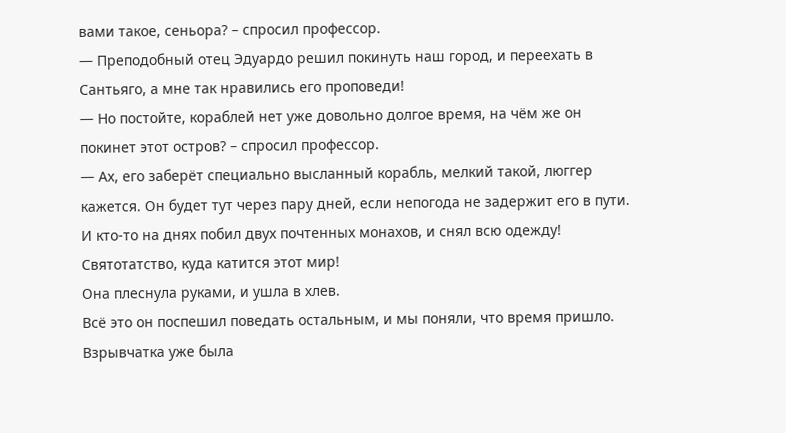вами такое, сеньора? – спросил профессор.
— Преподобный отец Эдуардо решил покинуть наш город, и переехать в Сантьяго, а мне так нравились его проповеди!
— Но постойте, кораблей нет уже довольно долгое время, на чём же он покинет этот остров? – спросил профессор.
— Ах, его заберёт специально высланный корабль, мелкий такой, люггер кажется. Он будет тут через пару дней, если непогода не задержит его в пути. И кто-то на днях побил двух почтенных монахов, и снял всю одежду! Святотатство, куда катится этот мир!
Она плеснула руками, и ушла в хлев.
Всё это он поспешил поведать остальным, и мы поняли, что время пришло. Взрывчатка уже была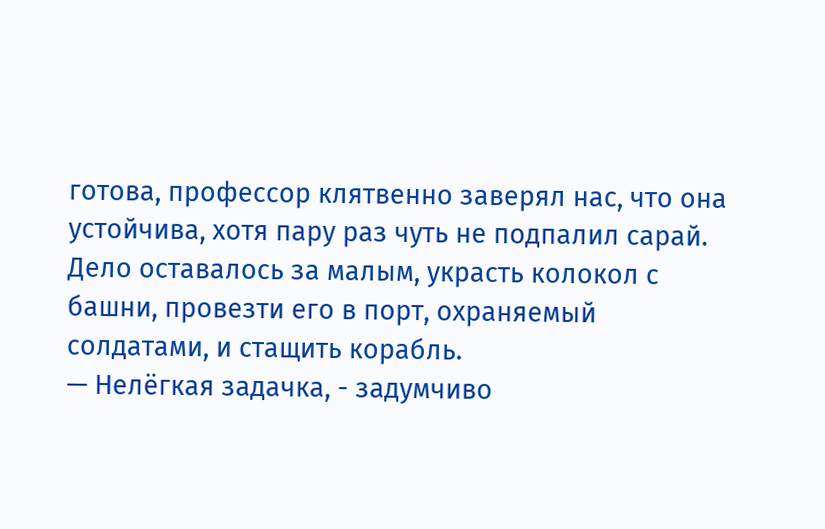готова, профессор клятвенно заверял нас, что она устойчива, хотя пару раз чуть не подпалил сарай. Дело оставалось за малым, украсть колокол с башни, провезти его в порт, охраняемый солдатами, и стащить корабль.
— Нелёгкая задачка, - задумчиво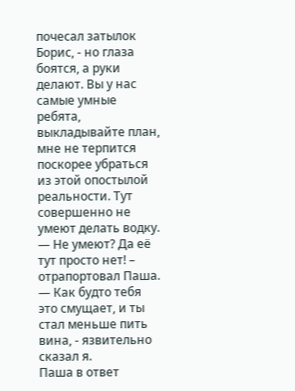почесал затылок Борис, - но глаза боятся, а руки делают. Вы у нас самые умные ребята, выкладывайте план, мне не терпится поскорее убраться из этой опостылой реальности. Тут совершенно не умеют делать водку.
— Не умеют? Да её тут просто нет! – отрапортовал Паша.
— Как будто тебя это смущает, и ты стал меньше пить вина, - язвительно сказал я.
Паша в ответ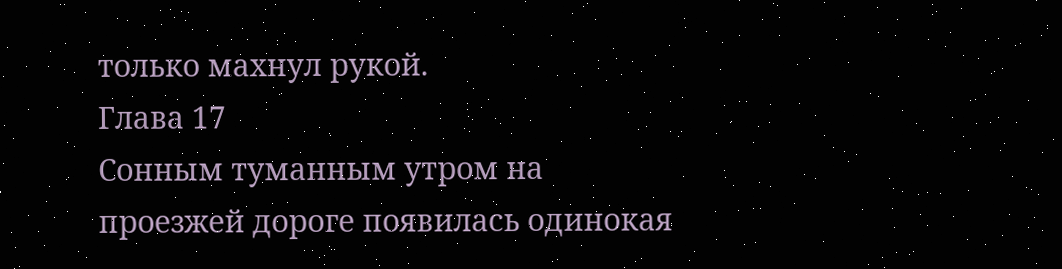только махнул рукой.
Глава 17
Сонным туманным утром на проезжей дороге появилась одинокая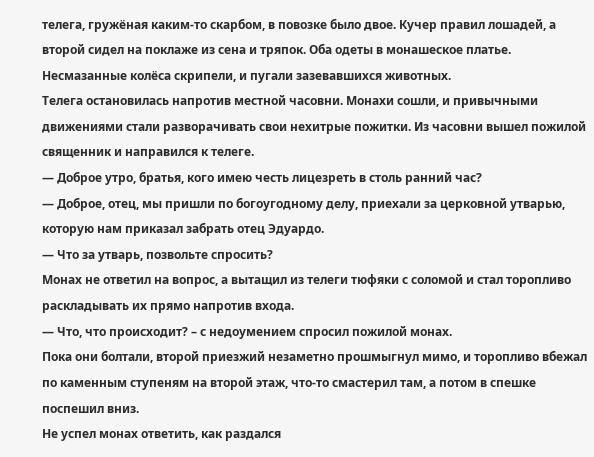телега, гружёная каким-то скарбом, в повозке было двое. Кучер правил лошадей, а второй сидел на поклаже из сена и тряпок. Оба одеты в монашеское платье. Несмазанные колёса скрипели, и пугали зазевавшихся животных.
Телега остановилась напротив местной часовни. Монахи сошли, и привычными движениями стали разворачивать свои нехитрые пожитки. Из часовни вышел пожилой священник и направился к телеге.
— Доброе утро, братья, кого имею честь лицезреть в столь ранний час?
— Доброе, отец, мы пришли по богоугодному делу, приехали за церковной утварью, которую нам приказал забрать отец Эдуардо.
— Что за утварь, позвольте спросить?
Монах не ответил на вопрос, а вытащил из телеги тюфяки с соломой и стал торопливо раскладывать их прямо напротив входа.
— Что, что происходит? – с недоумением спросил пожилой монах.
Пока они болтали, второй приезжий незаметно прошмыгнул мимо, и торопливо вбежал по каменным ступеням на второй этаж, что-то смастерил там, а потом в спешке поспешил вниз.
Не успел монах ответить, как раздался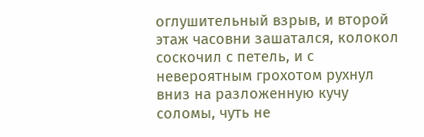оглушительный взрыв, и второй этаж часовни зашатался, колокол соскочил с петель, и с невероятным грохотом рухнул вниз на разложенную кучу соломы, чуть не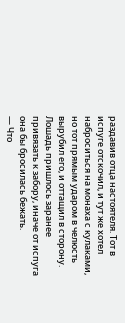раздавив отца настоятеля. Тот в испуге отскочил, и тут же хотел наброситься на монаха с кулаками, но тот прямым ударом в челюсть вырубил его, и оттащил в сторону. Лошадь пришлось заранее привязать к забору, иначе от испуга она бы бросилась бежать.
— Что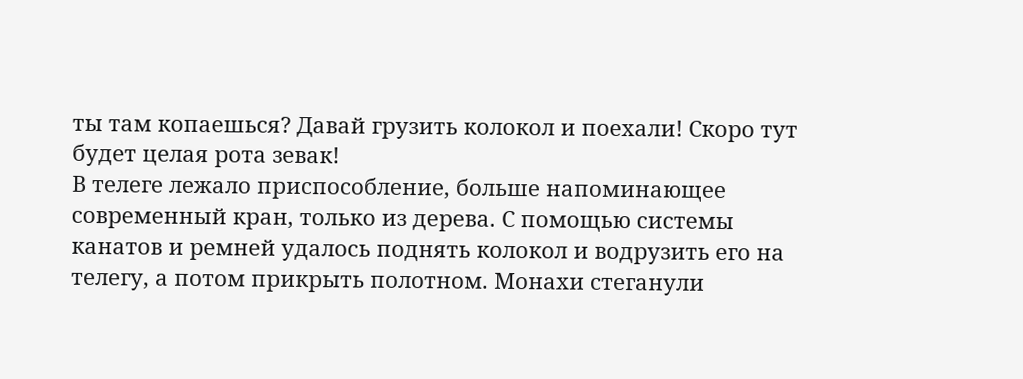ты там копаешься? Давай грузить колокол и поехали! Скоро тут будет целая рота зевак!
В телеге лежало приспособление, больше напоминающее современный кран, только из дерева. С помощью системы канатов и ремней удалось поднять колокол и водрузить его на телегу, а потом прикрыть полотном. Монахи стеганули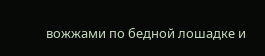вожжами по бедной лошадке и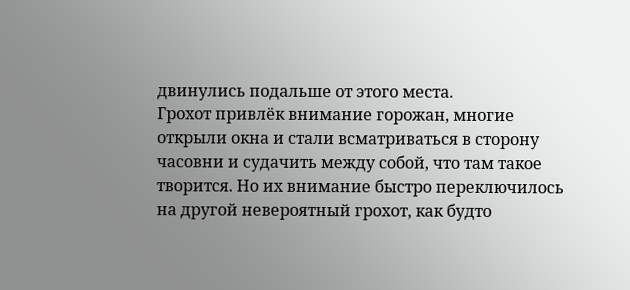двинулись подальше от этого места.
Грохот привлёк внимание горожан, многие открыли окна и стали всматриваться в сторону часовни и судачить между собой, что там такое творится. Но их внимание быстро переключилось на другой невероятный грохот, как будто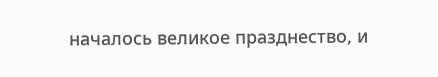началось великое празднество, и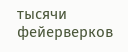тысячи фейерверков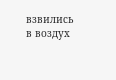взвились в воздух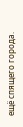ещё спящего города.